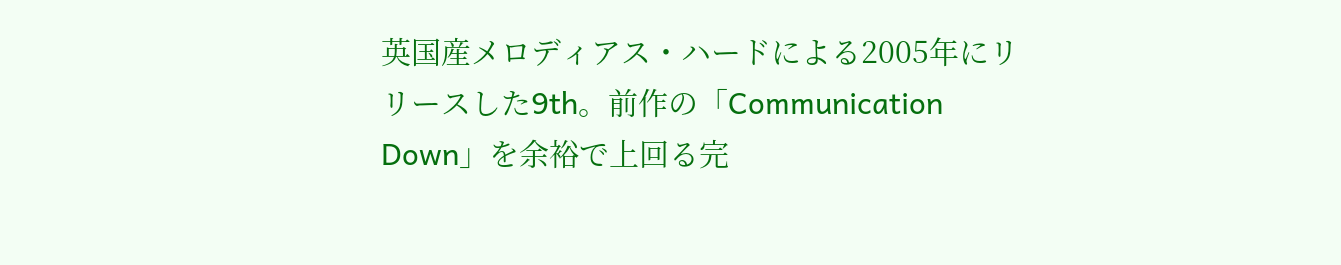英国産メロディアス・ハードによる2005年にリリースした9th。前作の「Communication Down」を余裕で上回る完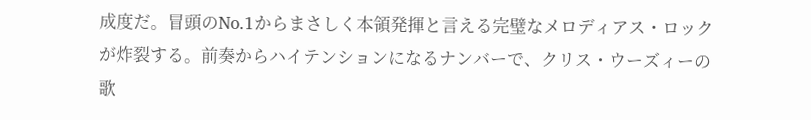成度だ。冒頭のNo.1からまさしく本領発揮と言える完璧なメロディアス・ロックが炸裂する。前奏からハイテンションになるナンバーで、クリス・ウーズィーの歌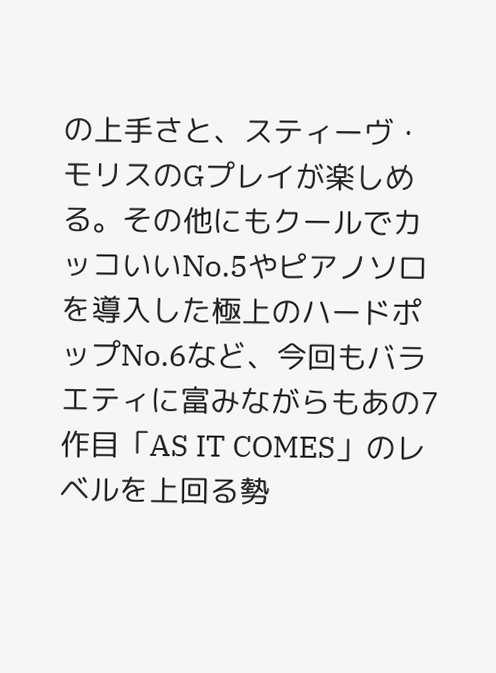の上手さと、スティーヴ・モリスのGプレイが楽しめる。その他にもクールでカッコいいNo.5やピアノソロを導入した極上のハードポップNo.6など、今回もバラエティに富みながらもあの7作目「AS IT COMES」のレベルを上回る勢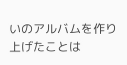いのアルバムを作り上げたことは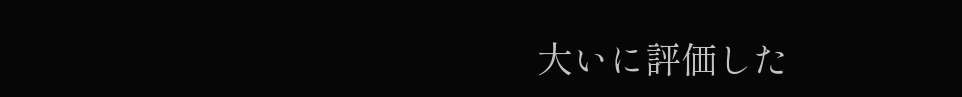大いに評価した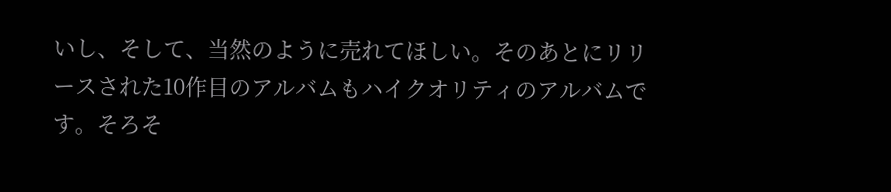いし、そして、当然のように売れてほしい。そのあとにリリースされた10作目のアルバムもハイクオリティのアルバムです。そろそ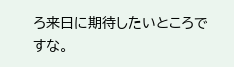ろ来日に期待したいところですな。